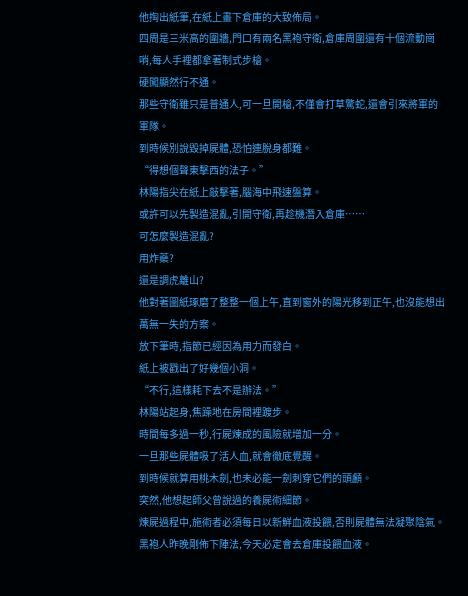他掏出紙筆,在紙上畫下倉庫的大致佈局。
四周是三米高的圍牆,門口有兩名黑袍守衛,倉庫周圍還有十個流動崗哨,每人手裡都拿著制式步槍。
硬闖顯然行不通。
那些守衛雖只是普通人,可一旦開槍,不僅會打草驚蛇,還會引來將軍的軍隊。
到時候別說毀掉屍體,恐怕連脫身都難。
“得想個聲東擊西的法子。”
林陽指尖在紙上敲擊著,腦海中飛速盤算。
或許可以先製造混亂,引開守衛,再趁機潛入倉庫……
可怎麼製造混亂?
用炸藥?
還是調虎離山?
他對著圖紙琢磨了整整一個上午,直到窗外的陽光移到正午,也沒能想出萬無一失的方案。
放下筆時,指節已經因為用力而發白。
紙上被戳出了好幾個小洞。
“不行,這樣耗下去不是辦法。”
林陽站起身,焦躁地在房間裡踱步。
時間每多過一秒,行屍煉成的風險就增加一分。
一旦那些屍體吸了活人血,就會徹底覺醒。
到時候就算用桃木劍,也未必能一劍刺穿它們的頭顱。
突然,他想起師父曾說過的養屍術細節。
煉屍過程中,施術者必須每日以新鮮血液投餵,否則屍體無法凝聚陰氣。
黑袍人昨晚剛佈下陣法,今天必定會去倉庫投餵血液。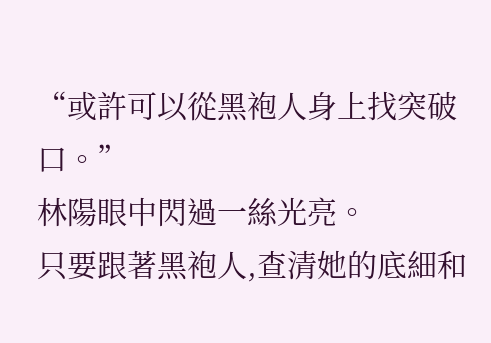“或許可以從黑袍人身上找突破口。”
林陽眼中閃過一絲光亮。
只要跟著黑袍人,查清她的底細和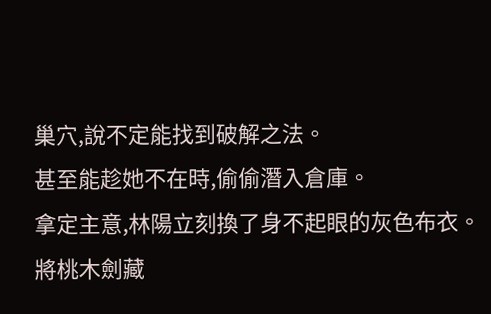巢穴,說不定能找到破解之法。
甚至能趁她不在時,偷偷潛入倉庫。
拿定主意,林陽立刻換了身不起眼的灰色布衣。
將桃木劍藏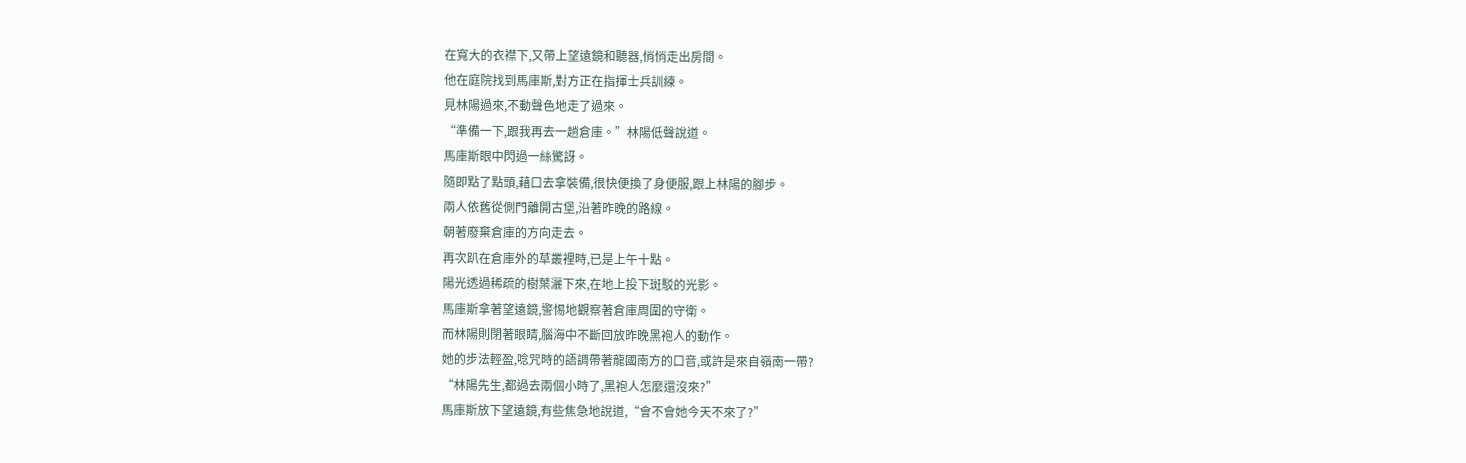在寬大的衣襟下,又帶上望遠鏡和聽器,悄悄走出房間。
他在庭院找到馬庫斯,對方正在指揮士兵訓練。
見林陽過來,不動聲色地走了過來。
“準備一下,跟我再去一趟倉庫。”林陽低聲說道。
馬庫斯眼中閃過一絲驚訝。
隨即點了點頭,藉口去拿裝備,很快便換了身便服,跟上林陽的腳步。
兩人依舊從側門離開古堡,沿著昨晚的路線。
朝著廢棄倉庫的方向走去。
再次趴在倉庫外的草叢裡時,已是上午十點。
陽光透過稀疏的樹葉灑下來,在地上投下斑駁的光影。
馬庫斯拿著望遠鏡,警惕地觀察著倉庫周圍的守衛。
而林陽則閉著眼睛,腦海中不斷回放昨晚黑袍人的動作。
她的步法輕盈,唸咒時的語調帶著龍國南方的口音,或許是來自嶺南一帶?
“林陽先生,都過去兩個小時了,黑袍人怎麼還沒來?”
馬庫斯放下望遠鏡,有些焦急地說道,“會不會她今天不來了?”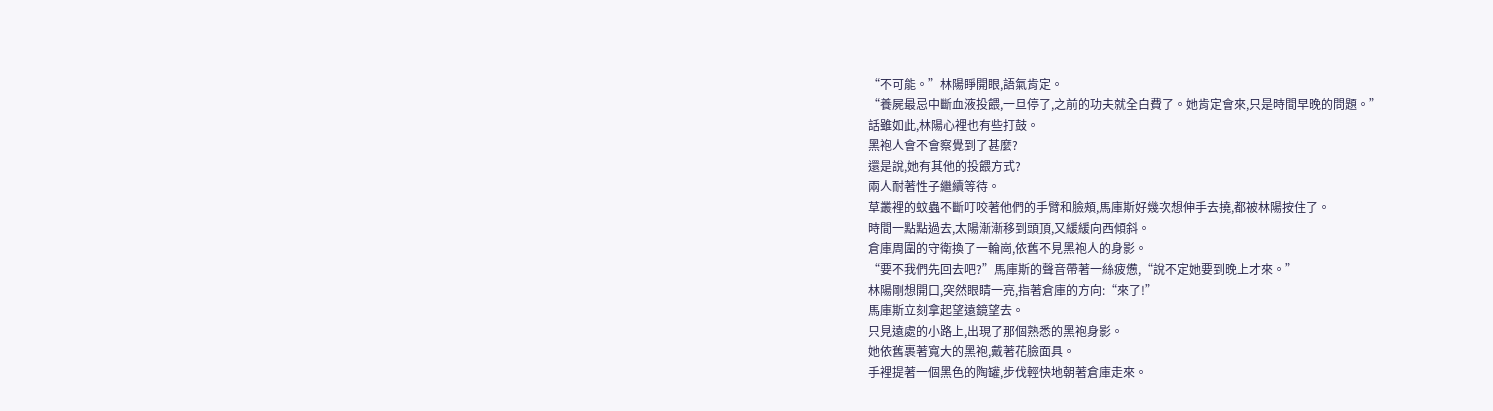“不可能。”林陽睜開眼,語氣肯定。
“養屍最忌中斷血液投餵,一旦停了,之前的功夫就全白費了。她肯定會來,只是時間早晚的問題。”
話雖如此,林陽心裡也有些打鼓。
黑袍人會不會察覺到了甚麼?
還是說,她有其他的投餵方式?
兩人耐著性子繼續等待。
草叢裡的蚊蟲不斷叮咬著他們的手臂和臉頰,馬庫斯好幾次想伸手去撓,都被林陽按住了。
時間一點點過去,太陽漸漸移到頭頂,又緩緩向西傾斜。
倉庫周圍的守衛換了一輪崗,依舊不見黑袍人的身影。
“要不我們先回去吧?”馬庫斯的聲音帶著一絲疲憊,“說不定她要到晚上才來。”
林陽剛想開口,突然眼睛一亮,指著倉庫的方向:“來了!”
馬庫斯立刻拿起望遠鏡望去。
只見遠處的小路上,出現了那個熟悉的黑袍身影。
她依舊裹著寬大的黑袍,戴著花臉面具。
手裡提著一個黑色的陶罐,步伐輕快地朝著倉庫走來。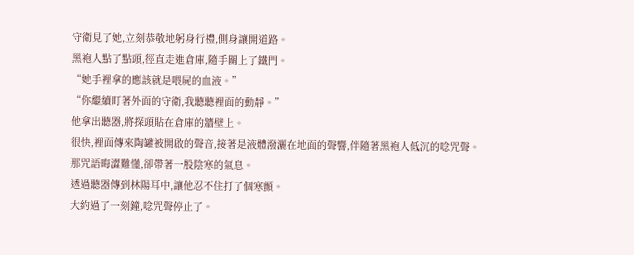守衛見了她,立刻恭敬地躬身行禮,側身讓開道路。
黑袍人點了點頭,徑直走進倉庫,隨手關上了鐵門。
“她手裡拿的應該就是喂屍的血液。”
“你繼續盯著外面的守衛,我聽聽裡面的動靜。”
他拿出聽器,將探頭貼在倉庫的牆壁上。
很快,裡面傳來陶罐被開啟的聲音,接著是液體潑灑在地面的聲響,伴隨著黑袍人低沉的唸咒聲。
那咒語晦澀難懂,卻帶著一股陰寒的氣息。
透過聽器傳到林陽耳中,讓他忍不住打了個寒顫。
大約過了一刻鐘,唸咒聲停止了。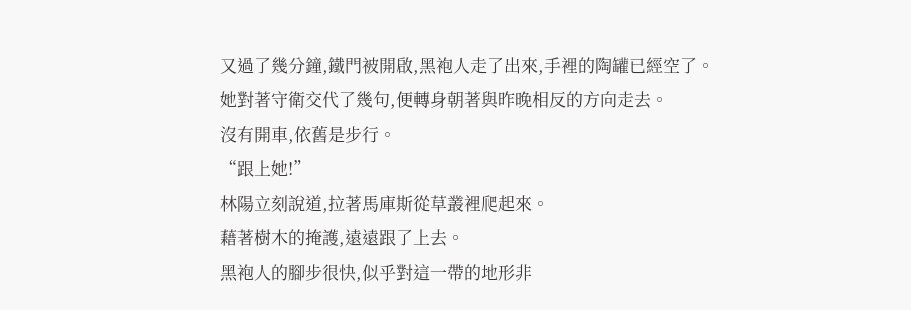又過了幾分鐘,鐵門被開啟,黑袍人走了出來,手裡的陶罐已經空了。
她對著守衛交代了幾句,便轉身朝著與昨晚相反的方向走去。
沒有開車,依舊是步行。
“跟上她!”
林陽立刻說道,拉著馬庫斯從草叢裡爬起來。
藉著樹木的掩護,遠遠跟了上去。
黑袍人的腳步很快,似乎對這一帶的地形非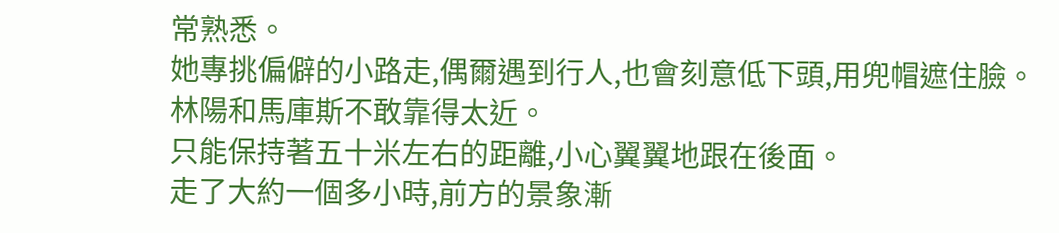常熟悉。
她專挑偏僻的小路走,偶爾遇到行人,也會刻意低下頭,用兜帽遮住臉。
林陽和馬庫斯不敢靠得太近。
只能保持著五十米左右的距離,小心翼翼地跟在後面。
走了大約一個多小時,前方的景象漸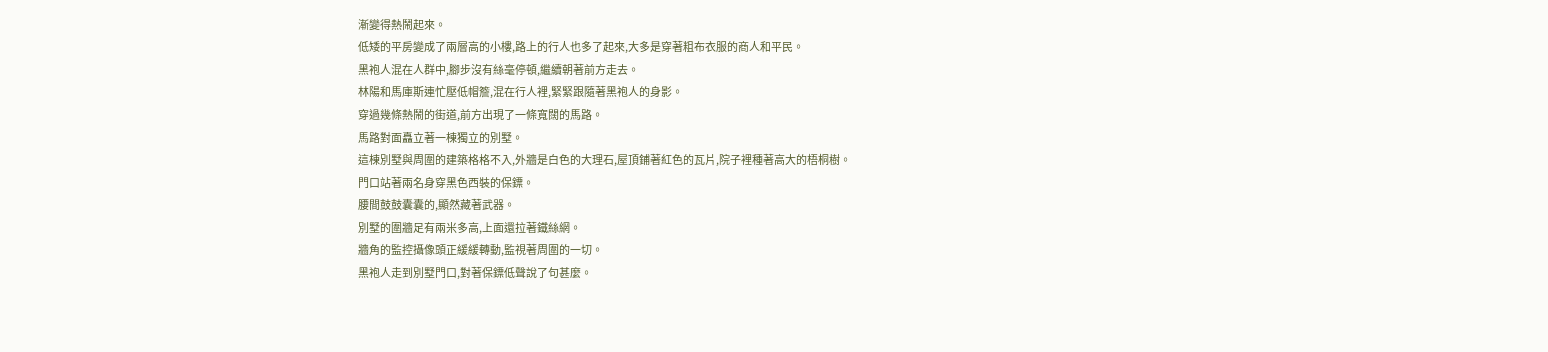漸變得熱鬧起來。
低矮的平房變成了兩層高的小樓,路上的行人也多了起來,大多是穿著粗布衣服的商人和平民。
黑袍人混在人群中,腳步沒有絲毫停頓,繼續朝著前方走去。
林陽和馬庫斯連忙壓低帽簷,混在行人裡,緊緊跟隨著黑袍人的身影。
穿過幾條熱鬧的街道,前方出現了一條寬闊的馬路。
馬路對面矗立著一棟獨立的別墅。
這棟別墅與周圍的建築格格不入,外牆是白色的大理石,屋頂鋪著紅色的瓦片,院子裡種著高大的梧桐樹。
門口站著兩名身穿黑色西裝的保鏢。
腰間鼓鼓囊囊的,顯然藏著武器。
別墅的圍牆足有兩米多高,上面還拉著鐵絲網。
牆角的監控攝像頭正緩緩轉動,監視著周圍的一切。
黑袍人走到別墅門口,對著保鏢低聲說了句甚麼。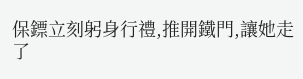保鏢立刻躬身行禮,推開鐵門,讓她走了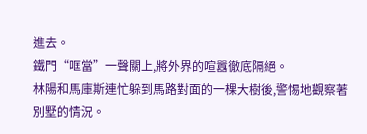進去。
鐵門“哐當”一聲關上,將外界的喧囂徹底隔絕。
林陽和馬庫斯連忙躲到馬路對面的一棵大樹後,警惕地觀察著別墅的情況。